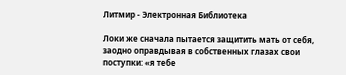Литмир - Электронная Библиотека

Локи же сначала пытается защитить мать от себя, заодно оправдывая в собственных глазах свои поступки: «я тебе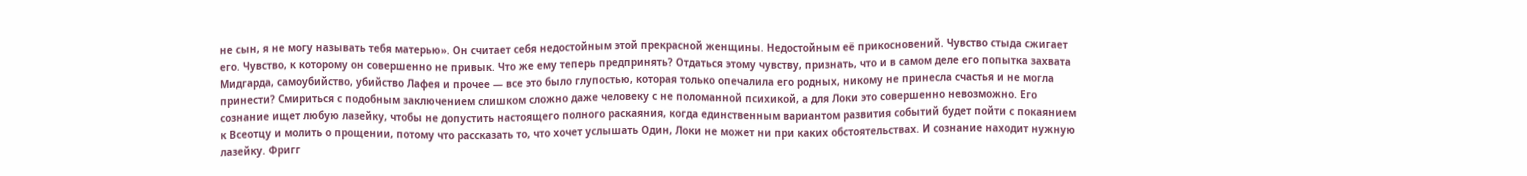не сын, я не могу называть тебя матерью». Он считает себя недостойным этой прекрасной женщины. Недостойным её прикосновений. Чувство стыда сжигает его. Чувство, к которому он совершенно не привык. Что же ему теперь предпринять? Отдаться этому чувству, признать, что и в самом деле его попытка захвата Мидгарда, самоубийство, убийство Лафея и прочее — все это было глупостью, которая только опечалила его родных, никому не принесла счастья и не могла принести? Смириться с подобным заключением слишком сложно даже человеку с не поломанной психикой, а для Локи это совершенно невозможно. Его сознание ищет любую лазейку, чтобы не допустить настоящего полного раскаяния, когда единственным вариантом развития событий будет пойти с покаянием к Всеотцу и молить о прощении, потому что рассказать то, что хочет услышать Один, Локи не может ни при каких обстоятельствах. И сознание находит нужную лазейку. Фригг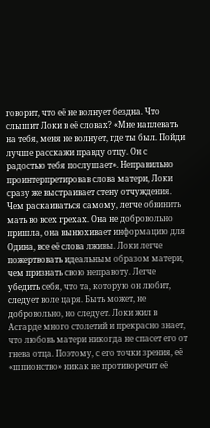говорит, что её не волнует бездна. Что слышит Локи в её словах? «Мне наплевать на тебя, меня не волнует, где ты был. Пойди лучше расскажи правду отцу. Он с радостью тебя послушает». Неправильно проинтерпретировав слова матери, Локи сразу же выстраивает стену отчуждения. Чем раскаиваться самому, легче обвинить мать во всех грехах. Она не добровольно пришла, она вынюхивает информацию для Одина, все её слова лживы. Локи легче пожертвовать идеальным образом матери, чем признать свою неправоту. Легче убедить себя, что та, которую он любит, следует воле царя. Быть может, не добровольно, но следует. Локи жил в Асгарде много столетий и прекрасно знает, что любовь матери никогда не спасет его от гнева отца. Поэтому, с его точки зрения, её «шпионство» никак не противоречит её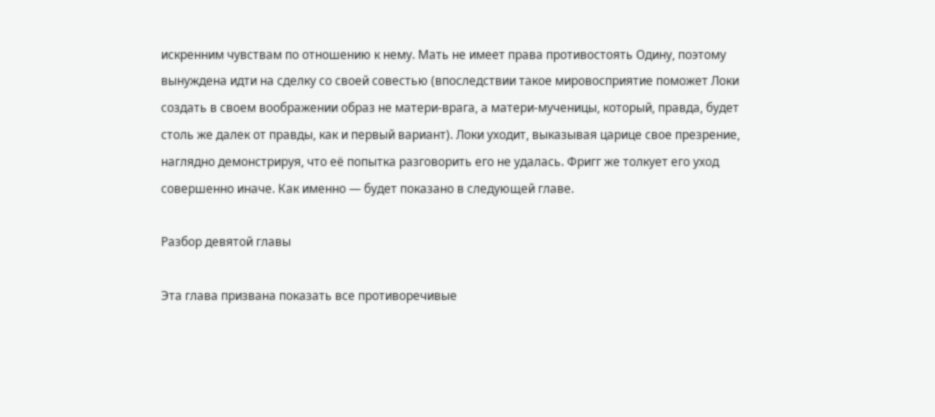искренним чувствам по отношению к нему. Мать не имеет права противостоять Одину, поэтому вынуждена идти на сделку со своей совестью (впоследствии такое мировосприятие поможет Локи создать в своем воображении образ не матери-врага, а матери-мученицы, который, правда, будет столь же далек от правды, как и первый вариант). Локи уходит, выказывая царице свое презрение, наглядно демонстрируя, что её попытка разговорить его не удалась. Фригг же толкует его уход совершенно иначе. Как именно — будет показано в следующей главе.

Разбор девятой главы

Эта глава призвана показать все противоречивые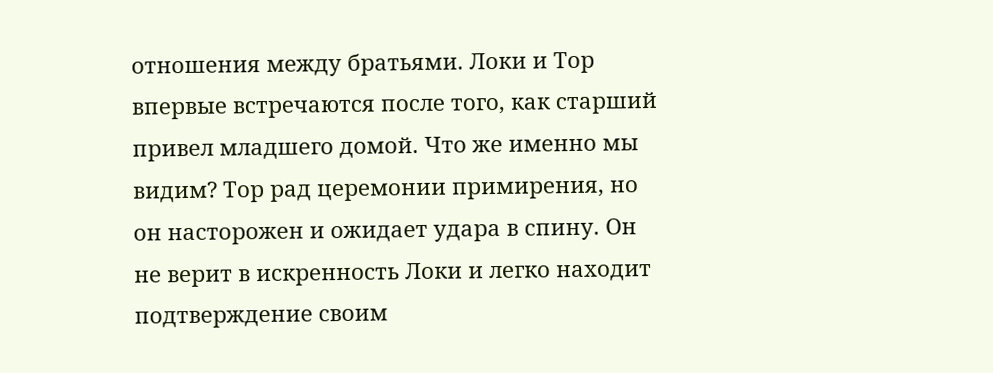отношения между братьями. Локи и Тор впервые встречаются после того, как старший привел младшего домой. Что же именно мы видим? Тор рад церемонии примирения, но он насторожен и ожидает удара в спину. Он не верит в искренность Локи и легко находит подтверждение своим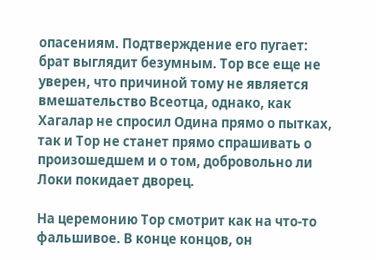опасениям. Подтверждение его пугает: брат выглядит безумным. Тор все еще не уверен, что причиной тому не является вмешательство Всеотца, однако, как Хагалар не спросил Одина прямо о пытках, так и Тор не станет прямо спрашивать о произошедшем и о том, добровольно ли Локи покидает дворец.

На церемонию Тор смотрит как на что-то фальшивое. В конце концов, он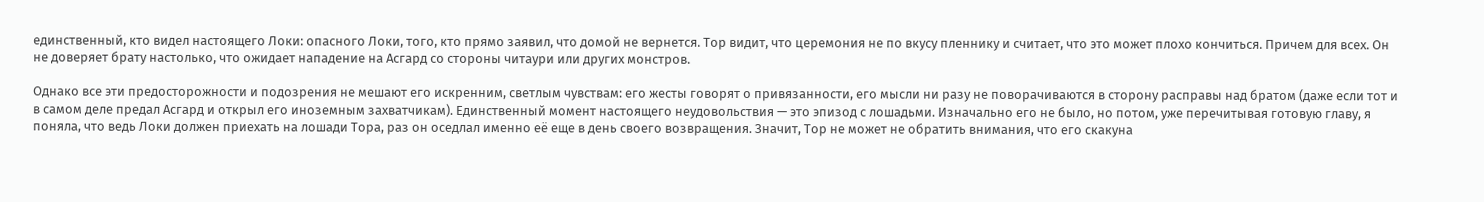единственный, кто видел настоящего Локи: опасного Локи, того, кто прямо заявил, что домой не вернется. Тор видит, что церемония не по вкусу пленнику и считает, что это может плохо кончиться. Причем для всех. Он не доверяет брату настолько, что ожидает нападение на Асгард со стороны читаури или других монстров.

Однако все эти предосторожности и подозрения не мешают его искренним, светлым чувствам: его жесты говорят о привязанности, его мысли ни разу не поворачиваются в сторону расправы над братом (даже если тот и в самом деле предал Асгард и открыл его иноземным захватчикам). Единственный момент настоящего неудовольствия — это эпизод с лошадьми. Изначально его не было, но потом, уже перечитывая готовую главу, я поняла, что ведь Локи должен приехать на лошади Тора, раз он оседлал именно её еще в день своего возвращения. Значит, Тор не может не обратить внимания, что его скакуна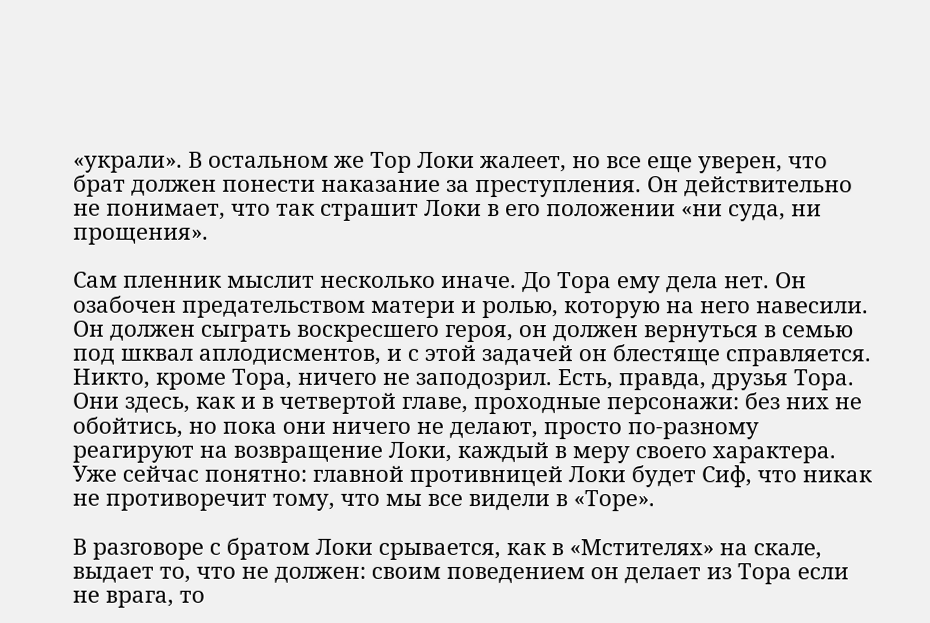«украли». В остальном же Тор Локи жалеет, но все еще уверен, что брат должен понести наказание за преступления. Он действительно не понимает, что так страшит Локи в его положении «ни суда, ни прощения».

Сам пленник мыслит несколько иначе. До Тора ему дела нет. Он озабочен предательством матери и ролью, которую на него навесили. Он должен сыграть воскресшего героя, он должен вернуться в семью под шквал аплодисментов, и с этой задачей он блестяще справляется. Никто, кроме Тора, ничего не заподозрил. Есть, правда, друзья Тора. Они здесь, как и в четвертой главе, проходные персонажи: без них не обойтись, но пока они ничего не делают, просто по-разному реагируют на возвращение Локи, каждый в меру своего характера. Уже сейчас понятно: главной противницей Локи будет Сиф, что никак не противоречит тому, что мы все видели в «Торе».

В разговоре с братом Локи срывается, как в «Мстителях» на скале, выдает то, что не должен: своим поведением он делает из Тора если не врага, то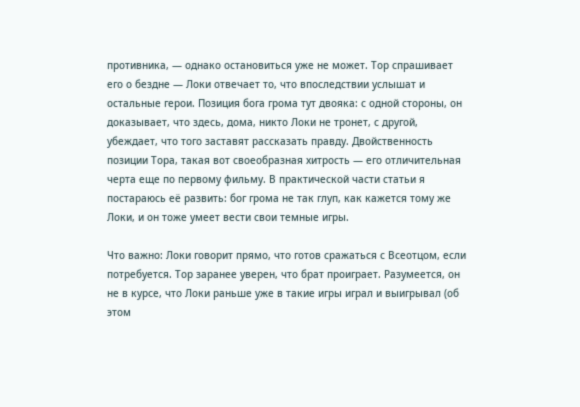противника, — однако остановиться уже не может. Тор спрашивает его о бездне — Локи отвечает то, что впоследствии услышат и остальные герои. Позиция бога грома тут двояка: с одной стороны, он доказывает, что здесь, дома, никто Локи не тронет, с другой, убеждает, что того заставят рассказать правду. Двойственность позиции Тора, такая вот своеобразная хитрость — его отличительная черта еще по первому фильму. В практической части статьи я постараюсь её развить: бог грома не так глуп, как кажется тому же Локи, и он тоже умеет вести свои темные игры.

Что важно: Локи говорит прямо, что готов сражаться с Всеотцом, если потребуется. Тор заранее уверен, что брат проиграет. Разумеется, он не в курсе, что Локи раньше уже в такие игры играл и выигрывал (об этом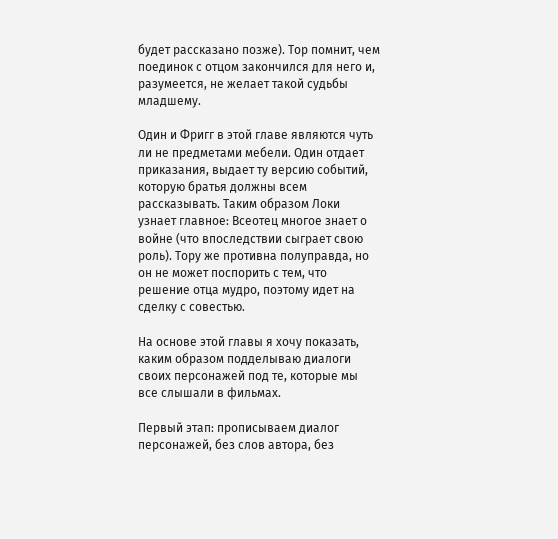будет рассказано позже). Тор помнит, чем поединок с отцом закончился для него и, разумеется, не желает такой судьбы младшему.

Один и Фригг в этой главе являются чуть ли не предметами мебели. Один отдает приказания, выдает ту версию событий, которую братья должны всем рассказывать. Таким образом Локи узнает главное: Всеотец многое знает о войне (что впоследствии сыграет свою роль). Тору же противна полуправда, но он не может поспорить с тем, что решение отца мудро, поэтому идет на сделку с совестью.

На основе этой главы я хочу показать, каким образом подделываю диалоги своих персонажей под те, которые мы все слышали в фильмах.

Первый этап: прописываем диалог персонажей, без слов автора, без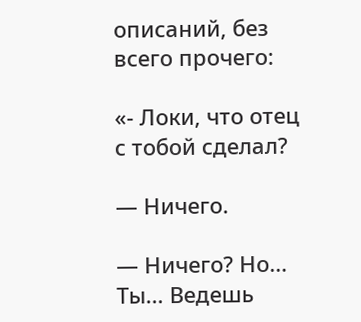описаний, без всего прочего:

«- Локи, что отец с тобой сделал?

— Ничего.

— Ничего? Но… Ты… Ведешь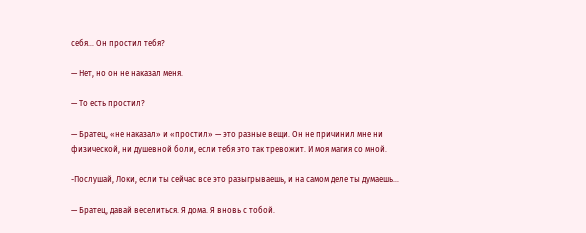себя… Он простил тебя?

— Нет, но он не наказал меня.

— То есть простил?

— Братец, «не наказал» и «простил» — это разные вещи. Он не причинил мне ни физической, ни душевной боли, если тебя это так тревожит. И моя магия со мной.

-Послушай, Локи, если ты сейчас все это разыгрываешь, и на самом деле ты думаешь…

— Братец, давай веселиться. Я дома. Я вновь с тобой.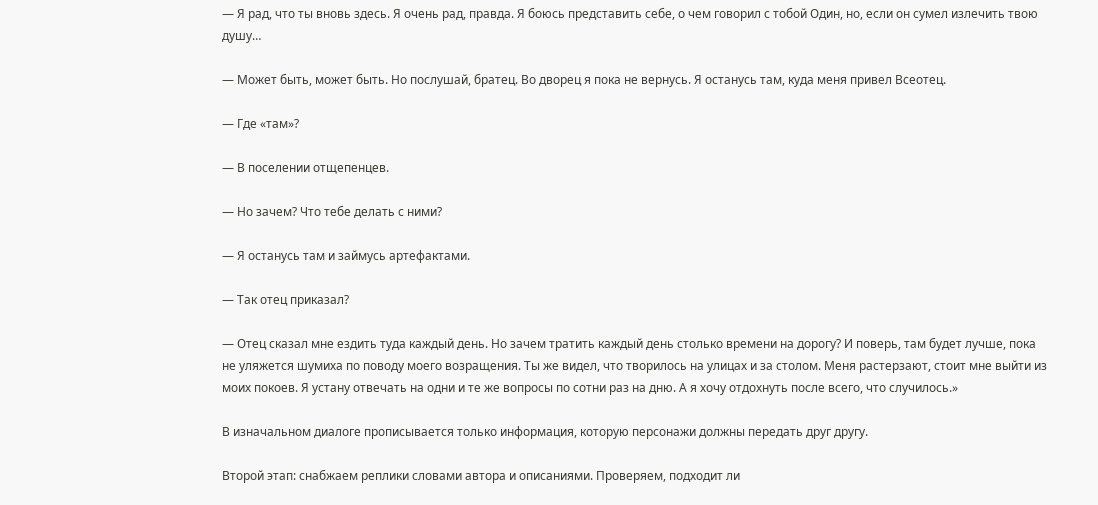— Я рад, что ты вновь здесь. Я очень рад, правда. Я боюсь представить себе, о чем говорил с тобой Один, но, если он сумел излечить твою душу…

— Может быть, может быть. Но послушай, братец. Во дворец я пока не вернусь. Я останусь там, куда меня привел Всеотец.

— Где «там»?

— В поселении отщепенцев.

— Но зачем? Что тебе делать с ними?

— Я останусь там и займусь артефактами.

— Так отец приказал?

— Отец сказал мне ездить туда каждый день. Но зачем тратить каждый день столько времени на дорогу? И поверь, там будет лучше, пока не уляжется шумиха по поводу моего возращения. Ты же видел, что творилось на улицах и за столом. Меня растерзают, стоит мне выйти из моих покоев. Я устану отвечать на одни и те же вопросы по сотни раз на дню. А я хочу отдохнуть после всего, что случилось.»

В изначальном диалоге прописывается только информация, которую персонажи должны передать друг другу.

Второй этап: снабжаем реплики словами автора и описаниями. Проверяем, подходит ли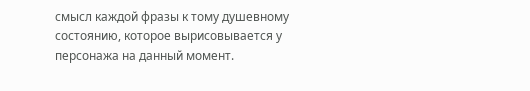смысл каждой фразы к тому душевному состоянию, которое вырисовывается у персонажа на данный момент.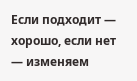Если подходит — хорошо, если нет — изменяем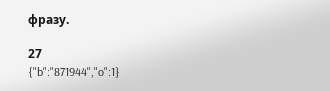фразу.

27
{"b":"871944","o":1}